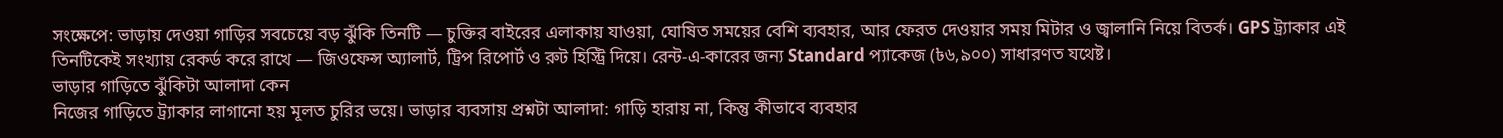সংক্ষেপে: ভাড়ায় দেওয়া গাড়ির সবচেয়ে বড় ঝুঁকি তিনটি — চুক্তির বাইরের এলাকায় যাওয়া, ঘোষিত সময়ের বেশি ব্যবহার, আর ফেরত দেওয়ার সময় মিটার ও জ্বালানি নিয়ে বিতর্ক। GPS ট্র্যাকার এই তিনটিকেই সংখ্যায় রেকর্ড করে রাখে — জিওফেন্স অ্যালার্ট, ট্রিপ রিপোর্ট ও রুট হিস্ট্রি দিয়ে। রেন্ট-এ-কারের জন্য Standard প্যাকেজ (৳৬,৯০০) সাধারণত যথেষ্ট।
ভাড়ার গাড়িতে ঝুঁকিটা আলাদা কেন
নিজের গাড়িতে ট্র্যাকার লাগানো হয় মূলত চুরির ভয়ে। ভাড়ার ব্যবসায় প্রশ্নটা আলাদা: গাড়ি হারায় না, কিন্তু কীভাবে ব্যবহার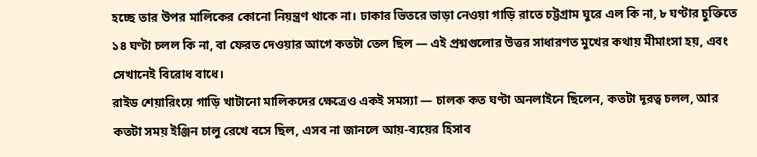হচ্ছে তার উপর মালিকের কোনো নিয়ন্ত্রণ থাকে না। ঢাকার ভিতরে ভাড়া নেওয়া গাড়ি রাতে চট্টগ্রাম ঘুরে এল কি না, ৮ ঘণ্টার চুক্তিতে ১৪ ঘণ্টা চলল কি না, বা ফেরত দেওয়ার আগে কতটা তেল ছিল — এই প্রশ্নগুলোর উত্তর সাধারণত মুখের কথায় মীমাংসা হয়, এবং সেখানেই বিরোধ বাধে।
রাইড শেয়ারিংয়ে গাড়ি খাটানো মালিকদের ক্ষেত্রেও একই সমস্যা — চালক কত ঘণ্টা অনলাইনে ছিলেন, কতটা দূরত্ব চলল, আর কতটা সময় ইঞ্জিন চালু রেখে বসে ছিল, এসব না জানলে আয়-ব্যয়ের হিসাব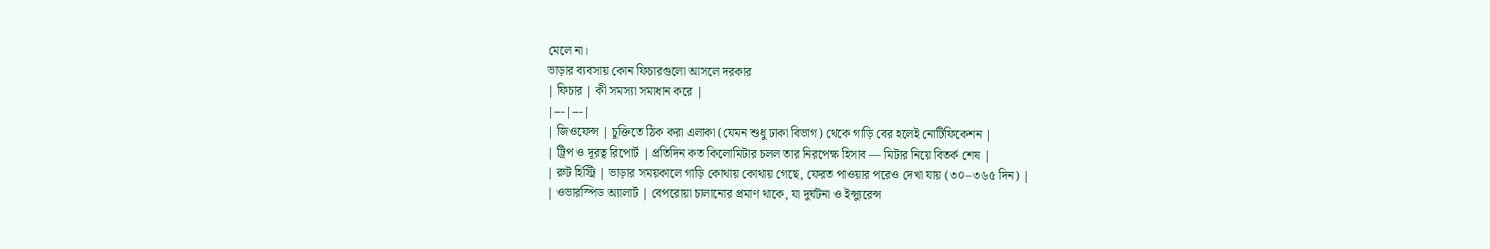মেলে না।
ভাড়ার ব্যবসায় কোন ফিচারগুলো আসলে দরকার
| ফিচার | কী সমস্যা সমাধান করে |
|---|---|
| জিওফেন্স | চুক্তিতে ঠিক করা এলাকা (যেমন শুধু ঢাকা বিভাগ) থেকে গাড়ি বের হলেই নোটিফিকেশন |
| ট্রিপ ও দূরত্ব রিপোর্ট | প্রতিদিন কত কিলোমিটার চলল তার নিরপেক্ষ হিসাব — মিটার নিয়ে বিতর্ক শেষ |
| রুট হিস্ট্রি | ভাড়ার সময়কালে গাড়ি কোথায় কোথায় গেছে, ফেরত পাওয়ার পরেও দেখা যায় (৩০–৩৬৫ দিন) |
| ওভারস্পিড অ্যালার্ট | বেপরোয়া চালানোর প্রমাণ থাকে, যা দুর্ঘটনা ও ইন্স্যুরেন্স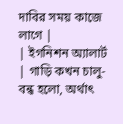দাবির সময় কাজে লাগে |
| ইগনিশন অ্যালার্ট | গাড়ি কখন চালু-বন্ধ হলো, অর্থাৎ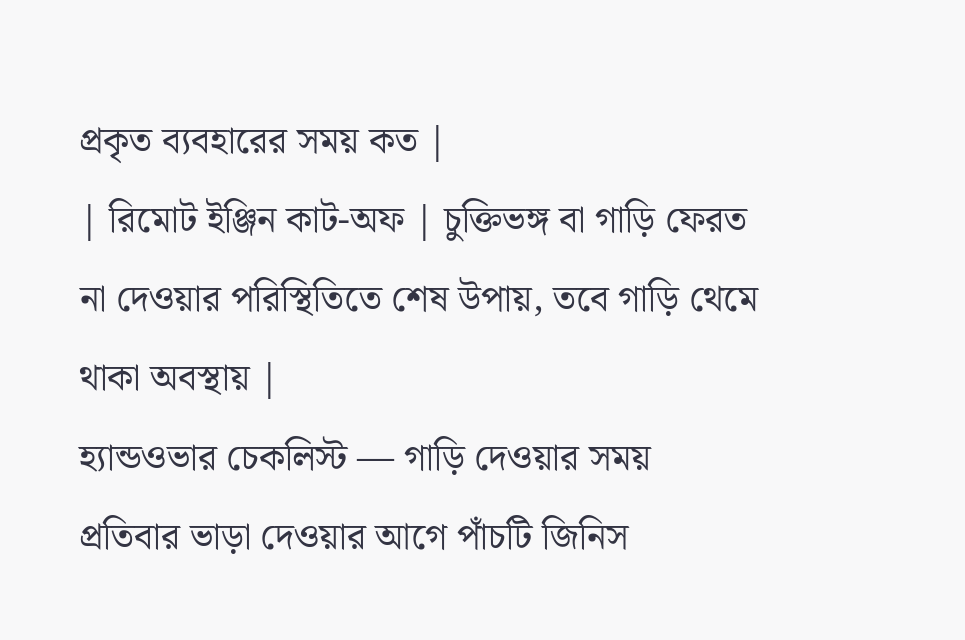প্রকৃত ব্যবহারের সময় কত |
| রিমোট ইঞ্জিন কাট-অফ | চুক্তিভঙ্গ বা গাড়ি ফেরত না দেওয়ার পরিস্থিতিতে শেষ উপায়, তবে গাড়ি থেমে থাকা অবস্থায় |
হ্যান্ডওভার চেকলিস্ট — গাড়ি দেওয়ার সময়
প্রতিবার ভাড়া দেওয়ার আগে পাঁচটি জিনিস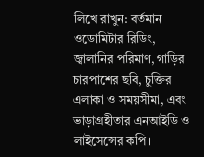লিখে রাখুন: বর্তমান ওডোমিটার রিডিং, জ্বালানির পরিমাণ, গাড়ির চারপাশের ছবি, চুক্তির এলাকা ও সময়সীমা, এবং ভাড়াগ্রহীতার এনআইডি ও লাইসেন্সের কপি।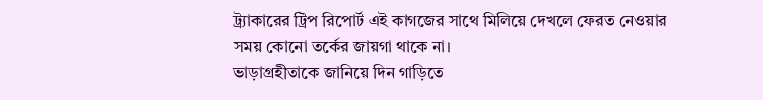ট্র্যাকারের ট্রিপ রিপোর্ট এই কাগজের সাথে মিলিয়ে দেখলে ফেরত নেওয়ার সময় কোনো তর্কের জায়গা থাকে না।
ভাড়াগ্রহীতাকে জানিয়ে দিন গাড়িতে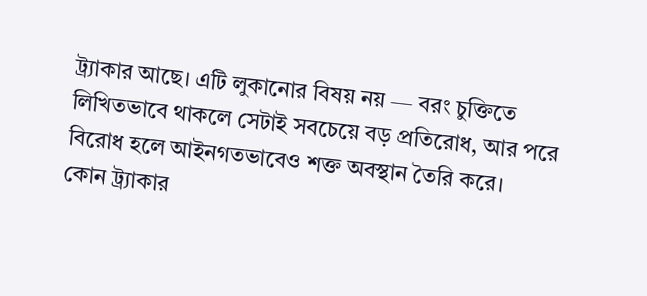ট্র্যাকার আছে। এটি লুকানোর বিষয় নয় — বরং চুক্তিতে লিখিতভাবে থাকলে সেটাই সবচেয়ে বড় প্রতিরোধ, আর পরে বিরোধ হলে আইনগতভাবেও শক্ত অবস্থান তৈরি করে।
কোন ট্র্যাকার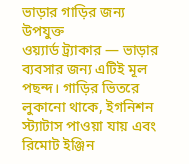ভাড়ার গাড়ির জন্য উপযুক্ত
ওয়্যার্ড ট্র্যাকার — ভাড়ার ব্যবসার জন্য এটিই মূল পছন্দ। গাড়ির ভিতরে লুকানো থাকে, ইগনিশন স্ট্যাটাস পাওয়া যায় এবং রিমোট ইঞ্জিন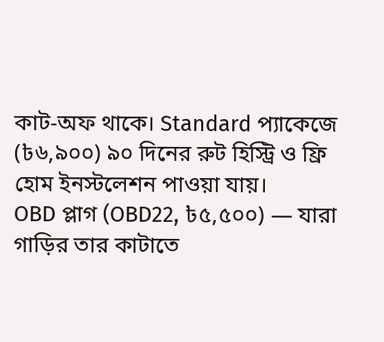কাট-অফ থাকে। Standard প্যাকেজে (৳৬,৯০০) ৯০ দিনের রুট হিস্ট্রি ও ফ্রি হোম ইনস্টলেশন পাওয়া যায়।
OBD প্লাগ (OBD22, ৳৫,৫০০) — যারা গাড়ির তার কাটাতে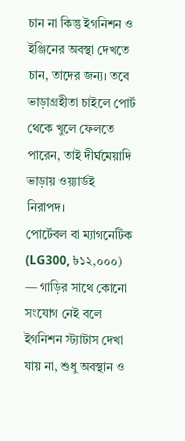চান না কিন্তু ইগনিশন ও ইঞ্জিনের অবস্থা দেখতে চান, তাদের জন্য। তবে ভাড়াগ্রহীতা চাইলে পোর্ট থেকে খুলে ফেলতে পারেন, তাই দীর্ঘমেয়াদি ভাড়ায় ওয়্যার্ডই নিরাপদ।
পোর্টেবল বা ম্যাগনেটিক (LG300, ৳১২,০০০) — গাড়ির সাথে কোনো সংযোগ নেই বলে ইগনিশন স্ট্যাটাস দেখা যায় না, শুধু অবস্থান ও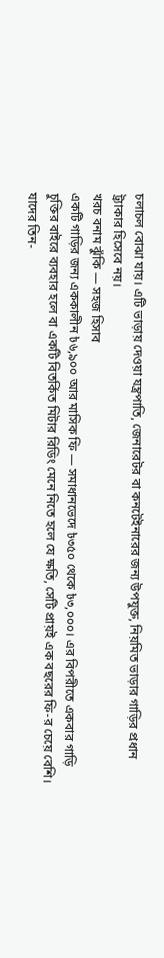চলাচল বোঝা যায়। এটি ভাড়ায় দেওয়া যন্ত্রপাতি, জেনারেটর বা কনটেইনারের জন্য উপযুক্ত, নিয়মিত ভাড়ার গাড়ির প্রধান ট্র্যাকার হিসেবে নয়।
খরচ বনাম ঝুঁকি — সহজ হিসাব
একটি গাড়ির জন্য এককালীন ৳৬,৯০০ আর মাসিক ফি — সমাধানভেদে ৳৩৫০ থেকে ৳৩,০০০। এর বিপরীতে একবার গাড়ি চুক্তির বাইরে ব্যবহার হলে বা একটি বিতর্কিত মিটার রিডিং মেনে নিতে হলে যে ক্ষতি, সেটি প্রায়ই এক বছরের ফি-র চেয়ে বেশি। যাদের তিন-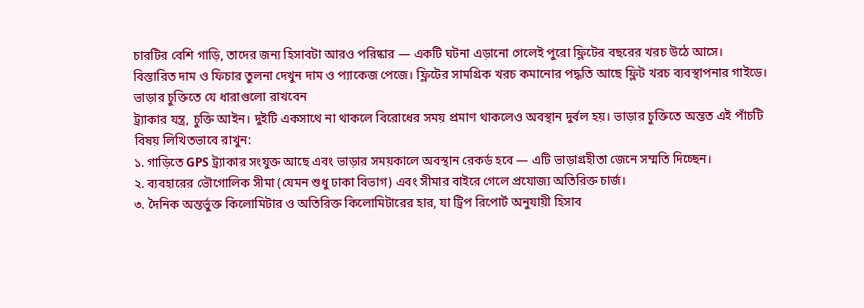চারটির বেশি গাড়ি, তাদের জন্য হিসাবটা আরও পরিষ্কার — একটি ঘটনা এড়ানো গেলেই পুরো ফ্লিটের বছরের খরচ উঠে আসে।
বিস্তারিত দাম ও ফিচার তুলনা দেখুন দাম ও প্যাকেজ পেজে। ফ্লিটের সামগ্রিক খরচ কমানোর পদ্ধতি আছে ফ্লিট খরচ ব্যবস্থাপনার গাইডে।
ভাড়ার চুক্তিতে যে ধারাগুলো রাখবেন
ট্র্যাকার যন্ত্র, চুক্তি আইন। দুইটি একসাথে না থাকলে বিরোধের সময় প্রমাণ থাকলেও অবস্থান দুর্বল হয়। ভাড়ার চুক্তিতে অন্তত এই পাঁচটি বিষয় লিখিতভাবে রাখুন:
১. গাড়িতে GPS ট্র্যাকার সংযুক্ত আছে এবং ভাড়ার সময়কালে অবস্থান রেকর্ড হবে — এটি ভাড়াগ্রহীতা জেনে সম্মতি দিচ্ছেন।
২. ব্যবহারের ভৌগোলিক সীমা (যেমন শুধু ঢাকা বিভাগ) এবং সীমার বাইরে গেলে প্রযোজ্য অতিরিক্ত চার্জ।
৩. দৈনিক অন্তর্ভুক্ত কিলোমিটার ও অতিরিক্ত কিলোমিটারের হার, যা ট্রিপ রিপোর্ট অনুযায়ী হিসাব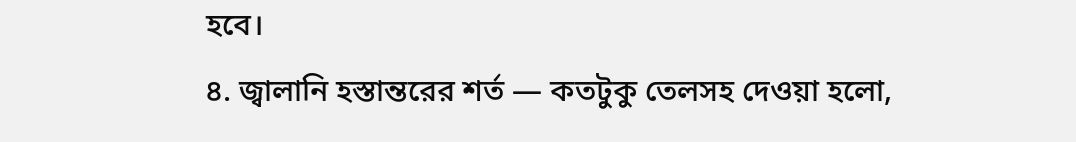হবে।
৪. জ্বালানি হস্তান্তরের শর্ত — কতটুকু তেলসহ দেওয়া হলো,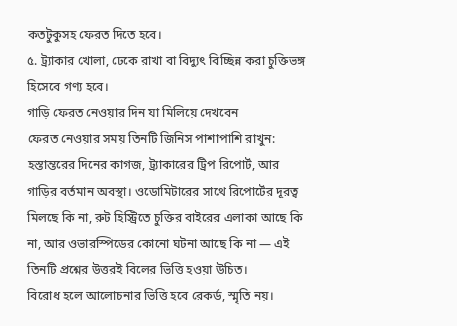কতটুকুসহ ফেরত দিতে হবে।
৫. ট্র্যাকার খোলা, ঢেকে রাখা বা বিদ্যুৎ বিচ্ছিন্ন করা চুক্তিভঙ্গ হিসেবে গণ্য হবে।
গাড়ি ফেরত নেওয়ার দিন যা মিলিয়ে দেখবেন
ফেরত নেওয়ার সময় তিনটি জিনিস পাশাপাশি রাখুন: হস্তান্তরের দিনের কাগজ, ট্র্যাকারের ট্রিপ রিপোর্ট, আর গাড়ির বর্তমান অবস্থা। ওডোমিটারের সাথে রিপোর্টের দূরত্ব মিলছে কি না, রুট হিস্ট্রিতে চুক্তির বাইরের এলাকা আছে কি না, আর ওভারস্পিডের কোনো ঘটনা আছে কি না — এই তিনটি প্রশ্নের উত্তরই বিলের ভিত্তি হওয়া উচিত।
বিরোধ হলে আলোচনার ভিত্তি হবে রেকর্ড, স্মৃতি নয়।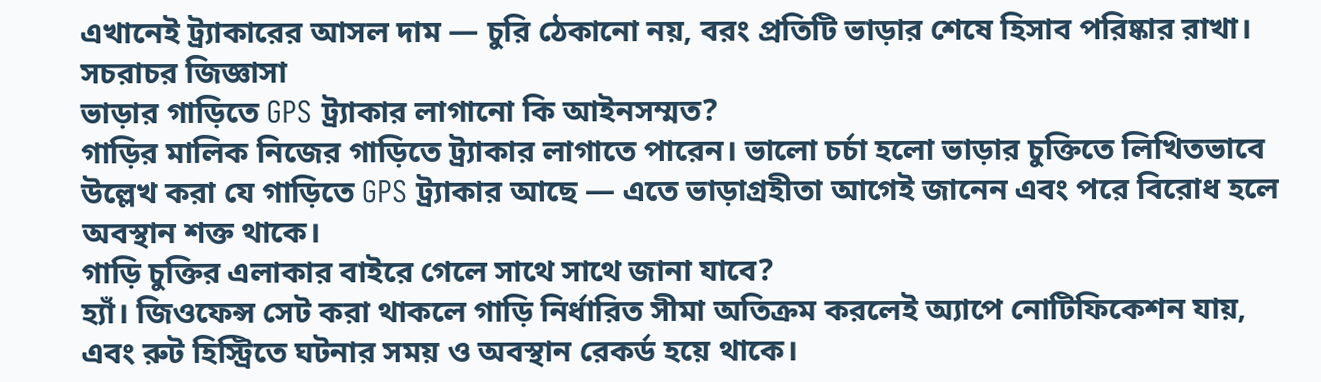এখানেই ট্র্যাকারের আসল দাম — চুরি ঠেকানো নয়, বরং প্রতিটি ভাড়ার শেষে হিসাব পরিষ্কার রাখা।
সচরাচর জিজ্ঞাসা
ভাড়ার গাড়িতে GPS ট্র্যাকার লাগানো কি আইনসম্মত?
গাড়ির মালিক নিজের গাড়িতে ট্র্যাকার লাগাতে পারেন। ভালো চর্চা হলো ভাড়ার চুক্তিতে লিখিতভাবে উল্লেখ করা যে গাড়িতে GPS ট্র্যাকার আছে — এতে ভাড়াগ্রহীতা আগেই জানেন এবং পরে বিরোধ হলে অবস্থান শক্ত থাকে।
গাড়ি চুক্তির এলাকার বাইরে গেলে সাথে সাথে জানা যাবে?
হ্যাঁ। জিওফেন্স সেট করা থাকলে গাড়ি নির্ধারিত সীমা অতিক্রম করলেই অ্যাপে নোটিফিকেশন যায়, এবং রুট হিস্ট্রিতে ঘটনার সময় ও অবস্থান রেকর্ড হয়ে থাকে।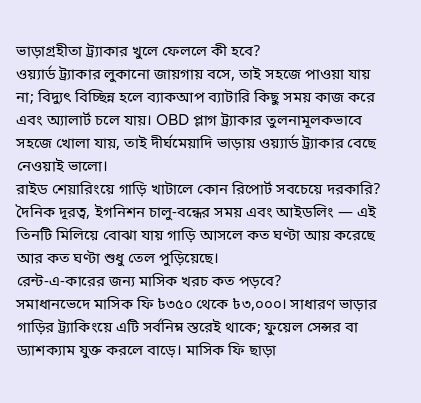ভাড়াগ্রহীতা ট্র্যাকার খুলে ফেললে কী হবে?
ওয়্যার্ড ট্র্যাকার লুকানো জায়গায় বসে, তাই সহজে পাওয়া যায় না; বিদ্যুৎ বিচ্ছিন্ন হলে ব্যাকআপ ব্যাটারি কিছু সময় কাজ করে এবং অ্যালার্ট চলে যায়। OBD প্লাগ ট্র্যাকার তুলনামূলকভাবে সহজে খোলা যায়, তাই দীর্ঘমেয়াদি ভাড়ায় ওয়্যার্ড ট্র্যাকার বেছে নেওয়াই ভালো।
রাইড শেয়ারিংয়ে গাড়ি খাটালে কোন রিপোর্ট সবচেয়ে দরকারি?
দৈনিক দূরত্ব, ইগনিশন চালু-বন্ধের সময় এবং আইডলিং — এই তিনটি মিলিয়ে বোঝা যায় গাড়ি আসলে কত ঘণ্টা আয় করেছে আর কত ঘণ্টা শুধু তেল পুড়িয়েছে।
রেন্ট-এ-কারের জন্য মাসিক খরচ কত পড়বে?
সমাধানভেদে মাসিক ফি ৳৩৫০ থেকে ৳৩,০০০। সাধারণ ভাড়ার গাড়ির ট্র্যাকিংয়ে এটি সর্বনিম্ন স্তরেই থাকে; ফুয়েল সেন্সর বা ড্যাশক্যাম যুক্ত করলে বাড়ে। মাসিক ফি ছাড়া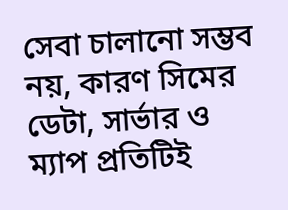সেবা চালানো সম্ভব নয়, কারণ সিমের ডেটা, সার্ভার ও ম্যাপ প্রতিটিই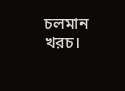চলমান খরচ।